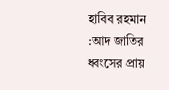হাবিব রহমান :আদ জাতির ধ্বংসের প্রায়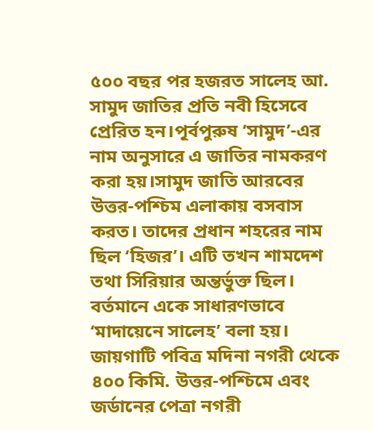৫০০ বছর পর হজরত সালেহ আ. সামুদ জাতির প্রতি নবী হিসেবে প্রেরিত হন।পূর্বপুরুষ ‘সামুদ’-এর নাম অনুসারে এ জাতির নামকরণ করা হয়।সামুদ জাতি আরবের উত্তর-পশ্চিম এলাকায় বসবাস করত। তাদের প্রধান শহরের নাম ছিল ‘হিজর’। এটি তখন শামদেশ তথা সিরিয়ার অন্তর্ভুক্ত ছিল। বর্তমানে একে সাধারণভাবে ‘মাদায়েনে সালেহ’ বলা হয়।
জায়গাটি পবিত্র মদিনা নগরী থেকে ৪০০ কিমি. উত্তর-পশ্চিমে এবং জর্ডানের পেত্রা নগরী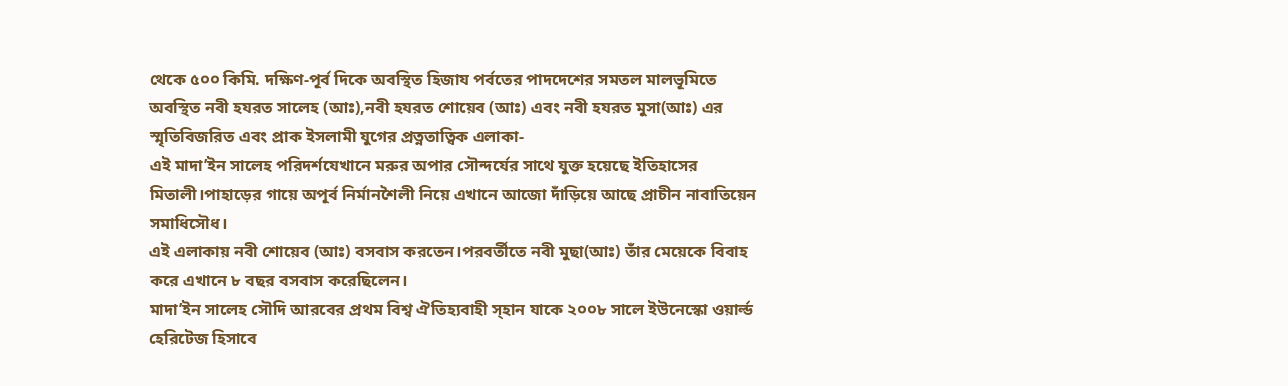থেকে ৫০০ কিমি. দক্ষিণ-পূর্ব দিকে অবস্থিত হিজায পর্বতের পাদদেশের সমতল মালভূমিতে অবস্থিত নবী হযরত সালেহ (আঃ),নবী হযরত শোয়েব (আঃ) এবং নবী হযরত মুসা(আঃ) এর স্মৃতিবিজরিত এবং প্রাক ইসলামী যুগের প্রত্নতাত্বিক এলাকা-
এই মাদা’ইন সালেহ পরিদর্শযেখানে মরুর অপার সৌন্দর্যের সাথে যুক্ত হয়েছে ইতিহাসের মিতালী।পাহাড়ের গায়ে অপূর্ব নির্মানশৈলী নিয়ে এখানে আজো দাঁড়িয়ে আছে প্রাচীন নাবাতিয়েন সমাধিসৌধ।
এই এলাকায় নবী শোয়েব (আঃ) বসবাস করতেন।পরবর্তীতে নবী মুছা(আঃ) তাঁর মেয়েকে বিবাহ করে এখানে ৮ বছর বসবাস করেছিলেন।
মাদা’ইন সালেহ সৌদি আরবের প্রথম বিশ্ব ঐতিহ্যবাহী স্হান যাকে ২০০৮ সালে ইউনেস্কো ওয়ার্ল্ড হেরিটেজ হিসাবে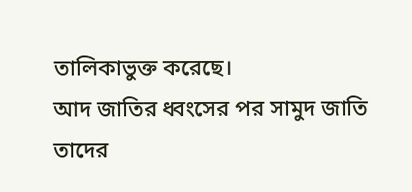তালিকাভুক্ত করেছে।
আদ জাতির ধ্বংসের পর সামুদ জাতি তাদের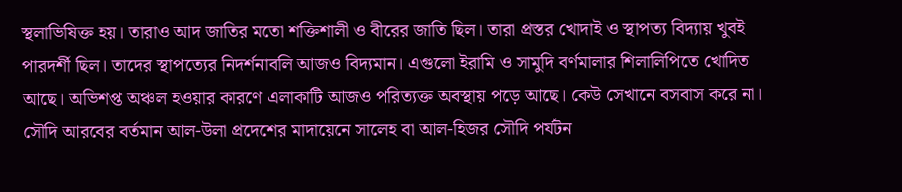স্থলাভিষিক্ত হয়। তারাও আদ জাতির মতো শক্তিশালী ও বীরের জাতি ছিল। তারা প্রস্তর খোদাই ও স্থাপত্য বিদ্যায় খুবই পারদর্শী ছিল। তাদের স্থাপত্যের নিদর্শনাবলি আজও বিদ্যমান। এগুলো ইরামি ও সামুদি বর্ণমালার শিলালিপিতে খোদিত আছে। অভিশপ্ত অঞ্চল হওয়ার কারণে এলাকাটি আজও পরিত্যক্ত অবস্থায় পড়ে আছে। কেউ সেখানে বসবাস করে না।
সৌদি আরবের বর্তমান আল-উলা প্রদেশের মাদায়েনে সালেহ বা আল-হিজর সৌদি পর্যটন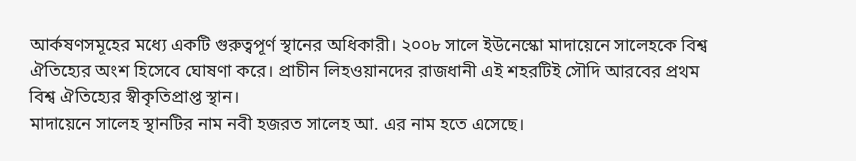আর্কষণসমূহের মধ্যে একটি গুরুত্বপূর্ণ স্থানের অধিকারী। ২০০৮ সালে ইউনেস্কো মাদায়েনে সালেহকে বিশ্ব ঐতিহ্যের অংশ হিসেবে ঘোষণা করে। প্রাচীন লিহওয়ানদের রাজধানী এই শহরটিই সৌদি আরবের প্রথম বিশ্ব ঐতিহ্যের স্বীকৃতিপ্রাপ্ত স্থান।
মাদায়েনে সালেহ স্থানটির নাম নবী হজরত সালেহ আ. এর নাম হতে এসেছে।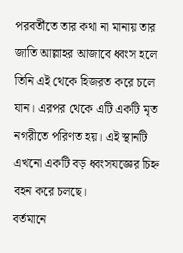পরবর্তীতে তার কথা না মানায় তার জাতি আল্লাহর আজাবে ধ্বংস হলে তিনি এই থেকে হিজরত করে চলে যান। এরপর থেকে এটি একটি মৃত নগরীতে পরিণত হয়। এই স্থানটি এখনো একটি বড় ধ্বংসযজ্ঞের চিহ্ন বহন করে চলছে।
বর্তমানে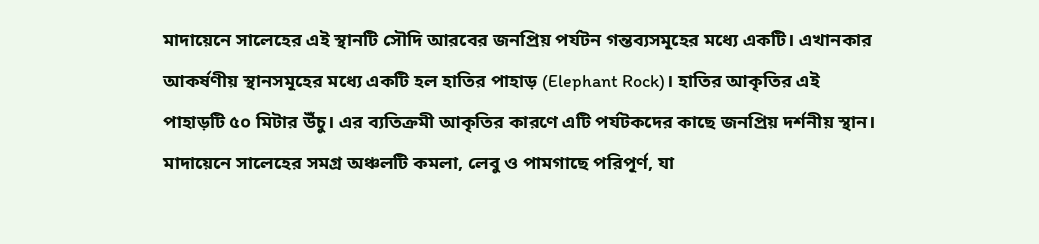মাদায়েনে সালেহের এই স্থানটি সৌদি আরবের জনপ্রিয় পর্যটন গন্তব্যসমূহের মধ্যে একটি। এখানকার আকর্ষণীয় স্থানসমূহের মধ্যে একটি হল হাতির পাহাড় (Elephant Rock)। হাতির আকৃতির এই পাহাড়টি ৫০ মিটার উঁচু। এর ব্যতিক্রমী আকৃতির কারণে এটি পর্যটকদের কাছে জনপ্রিয় দর্শনীয় স্থান।
মাদায়েনে সালেহের সমগ্র অঞ্চলটি কমলা, লেবু ও পামগাছে পরিপূর্ণ, যা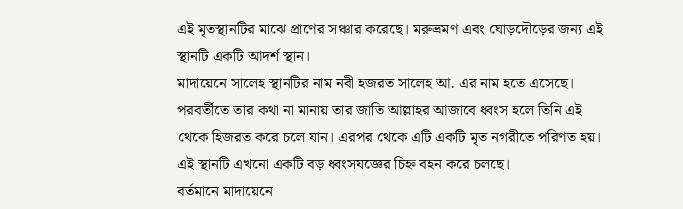এই মৃতস্থানটির মাঝে প্রাণের সঞ্চার করেছে। মরুভ্রমণ এবং ঘোড়দৌড়ের জন্য এই স্থানটি একটি আদর্শ স্থান।
মাদায়েনে সালেহ স্থানটির নাম নবী হজরত সালেহ আ. এর নাম হতে এসেছে। পরবর্তীতে তার কথা না মানায় তার জাতি আল্লাহর আজাবে ধ্বংস হলে তিনি এই থেকে হিজরত করে চলে যান। এরপর থেকে এটি একটি মৃত নগরীতে পরিণত হয়। এই স্থানটি এখনো একটি বড় ধ্বংসযজ্ঞের চিহ্ন বহন করে চলছে।
বর্তমানে মাদায়েনে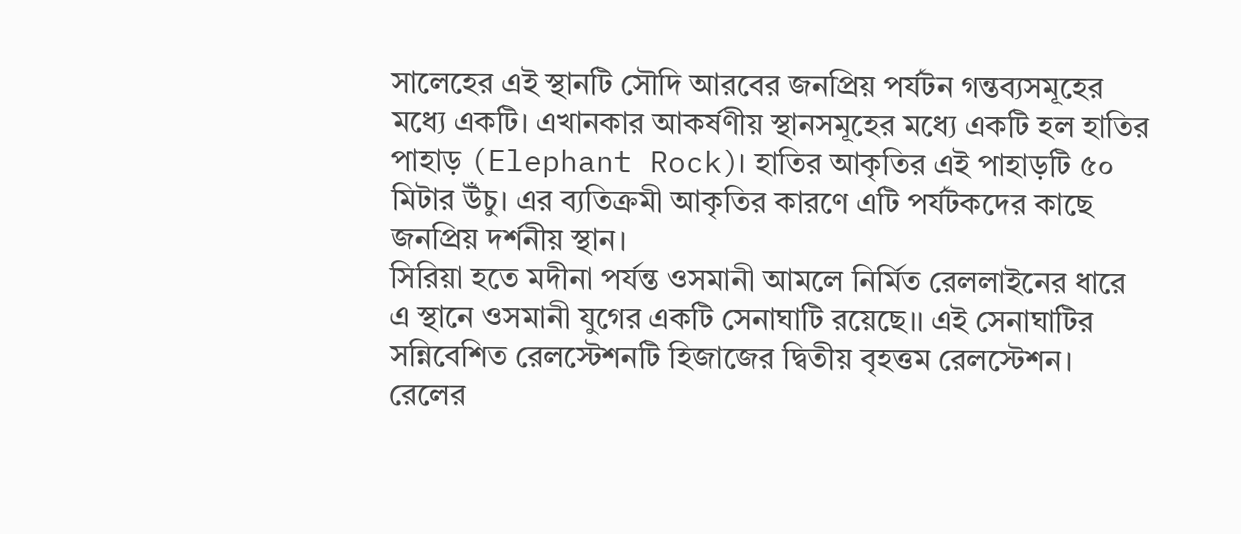সালেহের এই স্থানটি সৌদি আরবের জনপ্রিয় পর্যটন গন্তব্যসমূহের মধ্যে একটি। এখানকার আকর্ষণীয় স্থানসমূহের মধ্যে একটি হল হাতির পাহাড় (Elephant Rock)। হাতির আকৃতির এই পাহাড়টি ৫০ মিটার উঁচু। এর ব্যতিক্রমী আকৃতির কারণে এটি পর্যটকদের কাছে জনপ্রিয় দর্শনীয় স্থান।
সিরিয়া হতে মদীনা পর্যন্ত ওসমানী আমলে নির্মিত রেললাইনের ধারে এ স্থানে ওসমানী যুগের একটি সেনাঘাটি রয়েছে।। এই সেনাঘাটির সন্নিবেশিত রেলস্টেশনটি হিজাজের দ্বিতীয় বৃহত্তম রেলস্টেশন।
রেলের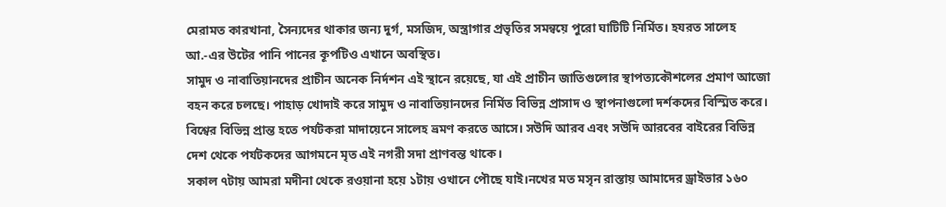মেরামত কারখানা, সৈন্যদের থাকার জন্য দুর্গ, মসজিদ, অস্ত্রাগার প্রভৃতির সমন্বয়ে পুরো ঘাটিটি নির্মিত। হযরত সালেহ আ.-এর উটের পানি পানের কূপটিও এখানে অবস্থিত।
সামুদ ও নাবাতিয়ানদের প্রাচীন অনেক নির্দশন এই স্থানে রয়েছে, যা এই প্রাচীন জাতিগুলোর স্থাপত্যকৌশলের প্রমাণ আজো বহন করে চলছে। পাহাড় খোদাই করে সামুদ ও নাবাতিয়ানদের নির্মিত বিভিন্ন প্রাসাদ ও স্থাপনাগুলো দর্শকদের বিস্মিত করে।
বিশ্বের বিভিন্ন প্রান্ত হতে পর্যটকরা মাদায়েনে সালেহ ভ্রমণ করতে আসে। সউদি আরব এবং সউদি আরবের বাইরের বিভিন্ন দেশ থেকে পর্যটকদের আগমনে মৃত এই নগরী সদা প্রাণবন্ত থাকে।
সকাল ৭টায় আমরা মদীনা থেকে রওয়ানা হয়ে ১টায় ওখানে পৌছে যাই।নখের মত মসৃন রাস্তায় আমাদের ড্রাইভার ১৬০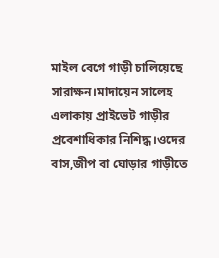মাইল বেগে গাড়ী চালিয়েছে সারাক্ষন।মাদায়েন সালেহ এলাকায় প্রাইভেট গাড়ীর প্রবেশাধিকার নিশিদ্ধ।ওদের বাস,জীপ বা ঘোড়ার গাড়ীতে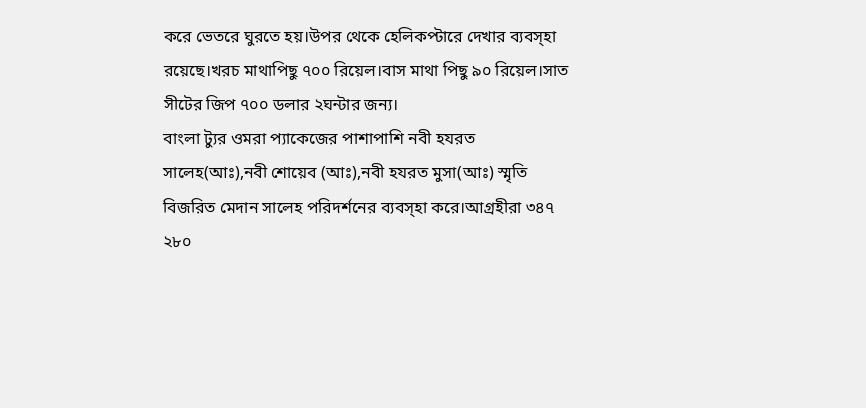করে ভেতরে ঘুরতে হয়।উপর থেকে হেলিকপ্টারে দেখার ব্যবস্হা রয়েছে।খরচ মাথাপিছু ৭০০ রিয়েল।বাস মাথা পিছু ৯০ রিয়েল।সাত সীটের জিপ ৭০০ ডলার ২ঘন্টার জন্য।
বাংলা ট্যুর ওমরা প্যাকেজের পাশাপাশি নবী হযরত সালেহ(আঃ),নবী শোয়েব (আঃ),নবী হযরত মুসা(আঃ) স্মৃতি বিজরিত মেদান সালেহ পরিদর্শনের ব্যবস্হা করে।আগ্রহীরা ৩৪৭ ২৮০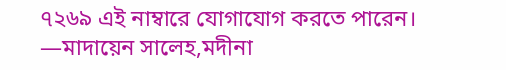৭২৬৯ এই নাম্বারে যোগাযোগ করতে পারেন।
—মাদায়েন সালেহ,মদীনা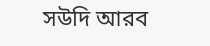সউদি আরব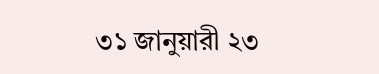৩১ জানুয়ারী ২৩